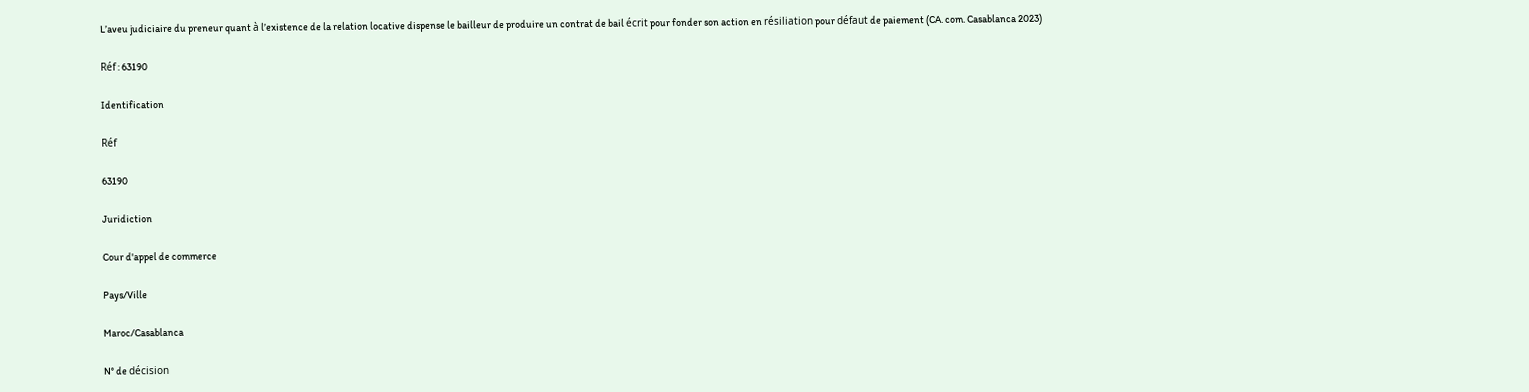L’aveu judiciaire du preneur quant à l’existence de la relation locative dispense le bailleur de produire un contrat de bail écrit pour fonder son action en résiliation pour défaut de paiement (CA. com. Casablanca 2023)

Réf : 63190

Identification

Réf

63190

Juridiction

Cour d'appel de commerce

Pays/Ville

Maroc/Casablanca

N° de décision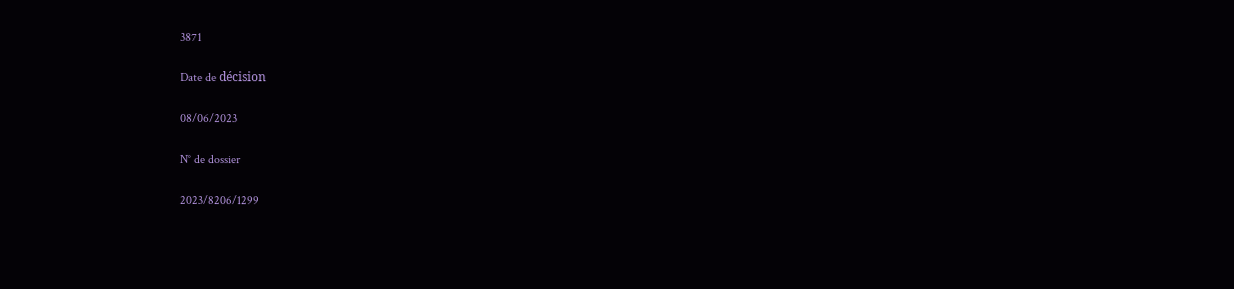3871

Date de décision

08/06/2023

N° de dossier

2023/8206/1299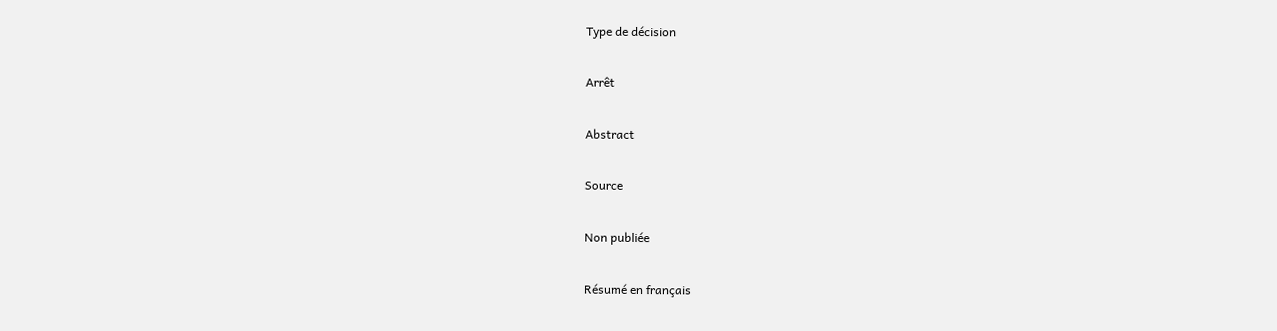Type de décision

Arrêt

Abstract

Source

Non publiée

Résumé en français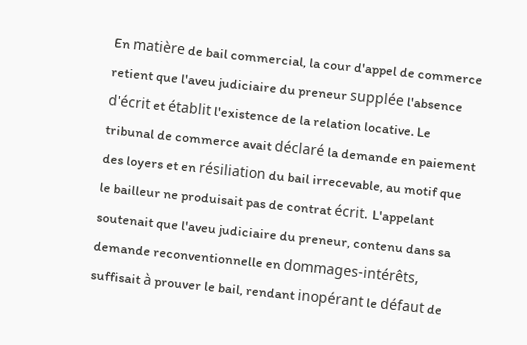En matière de bail commercial, la cour d'appel de commerce retient que l'aveu judiciaire du preneur supplée l'absence d'écrit et établit l'existence de la relation locative. Le tribunal de commerce avait déclaré la demande en paiement des loyers et en résiliation du bail irrecevable, au motif que le bailleur ne produisait pas de contrat écrit. L'appelant soutenait que l'aveu judiciaire du preneur, contenu dans sa demande reconventionnelle en dommages-intérêts, suffisait à prouver le bail, rendant inopérant le défaut de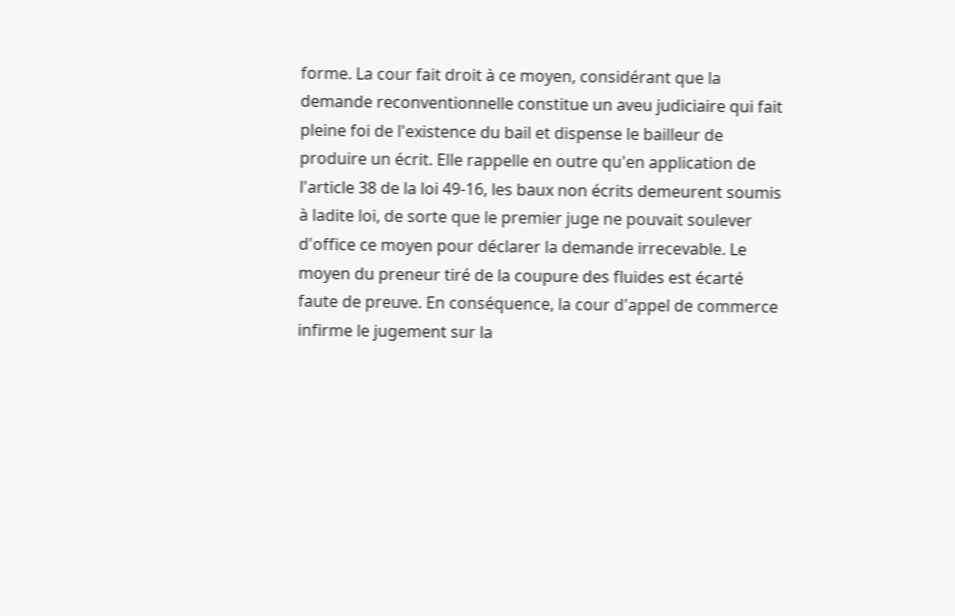forme. La cour fait droit à ce moyen, considérant que la demande reconventionnelle constitue un aveu judiciaire qui fait pleine foi de l'existence du bail et dispense le bailleur de produire un écrit. Elle rappelle en outre qu'en application de l'article 38 de la loi 49-16, les baux non écrits demeurent soumis à ladite loi, de sorte que le premier juge ne pouvait soulever d'office ce moyen pour déclarer la demande irrecevable. Le moyen du preneur tiré de la coupure des fluides est écarté faute de preuve. En conséquence, la cour d'appel de commerce infirme le jugement sur la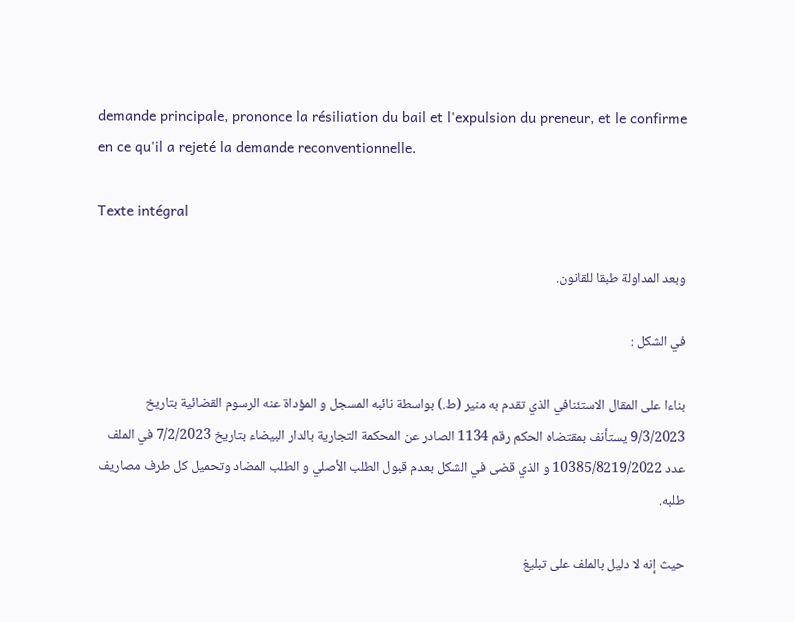demande principale, prononce la résiliation du bail et l'expulsion du preneur, et le confirme en ce qu'il a rejeté la demande reconventionnelle.

Texte intégral

وبعد المداولة طبقا للقانون.

في الشكل :

بناءا على المقال الاستئنافي الذي تقدم به منير (ط.) بواسطة نائبه المسجل و المؤداة عنه الرسوم القضائية بتاريخ 9/3/2023 يستأنف بمقتضاه الحكم رقم 1134 الصادر عن المحكمة التجارية بالدار البيضاء بتاريخ 7/2/2023 في الملف عدد 10385/8219/2022 و الذي قضى في الشكل بعدم قبول الطلب الأصلي و الطلب المضاد وتحميل كل طرف مصاريف طلبه.

حيث إنه لا دليل بالملف على تبليغ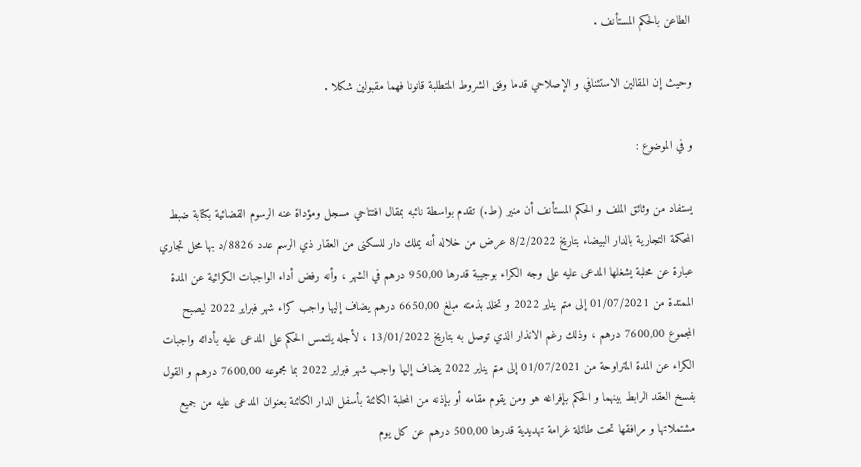الطاعن بالحكم المستأنف .

وحيث إن المقالين الاستئنافي و الإصلاحي قدما وفق الشروط المتطلبة قانونا فهما مقبولين شكلا .

و في الموضوع :

يستفاد من وثائق الملف و الحكم المستأنف أن منير (ط.) تقدم بواسطة نائبه بمقال افتتاحي مسجل ومؤداة عنه الرسوم القضائية بكتابة ضبط المحكمة التجارية بالدار البيضاء بتاريخ 8/2/2022 عرض من خلاله أنه يملك دار للسكنى من العقار ذي الرسم عدد 8826/د بها محل تجاري عبارة عن محلبة يشغلها المدعى عليه على وجه الكراء بوجيبة قدرها 950,00 درهم في الشهر ، وأنه رفض أداء الواجبات الكرائية عن المدة الممتدة من 01/07/2021 إلى متم يناير 2022 و تخلذ بذمته مبلغ 6650,00 درهم يضاف إليها واجب كراء شهر فبراير 2022 ليصبح المجموع 7600,00 درهم ، وذلك رغم الانذار الذي توصل به بتاريخ 13/01/2022 ، لأجله يلتمس الحكم على المدعى عليه بأدائه واجبات الكراء عن المدة المتراوحة من 01/07/2021 إلى متم يناير 2022 يضاف إليها واجب شهر فبراير 2022 بما مجموعه 7600,00 درهم و القول بفسخ العقد الرابط بينهما و الحكم بإفراغه هو ومن يقوم مقامه أو بإذنه من المحلبة الكائنة بأسفل الدار الكائنة بعنوان المدعى عليه من جميع مشتملاتها و مرافقها تحت طائلة غرامة تهديدية قدرها 500,00 درهم عن كل يوم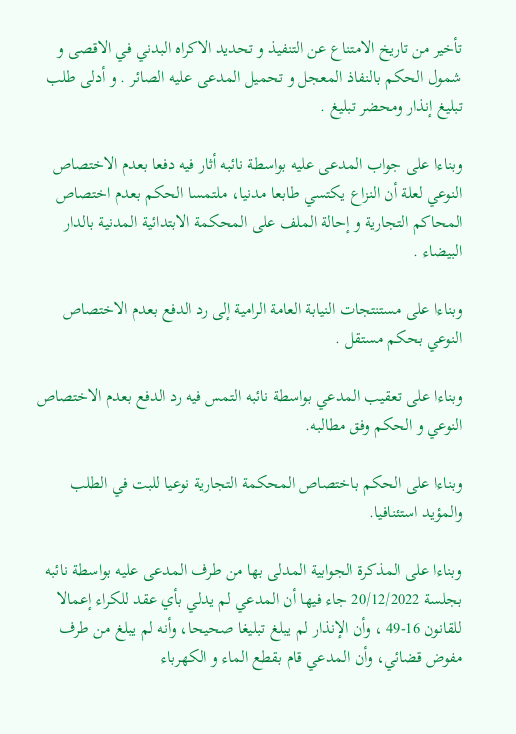تأخير من تاريخ الامتناع عن التنفيذ و تحديد الاكراه البدني في الاقصى و شمول الحكم بالنفاذ المعجل و تحميل المدعى عليه الصائر . و أدلى طلب تبليغ إنذار ومحضر تبليغ .

وبناءا على جواب المدعى عليه بواسطة نائبه أثار فيه دفعا بعدم الاختصاص النوعي لعلة أن النزاع يكتسي طابعا مدنيا، ملتمسا الحكم بعدم اختصاص المحاكم التجارية و إحالة الملف على المحكمة الابتدائية المدنية بالدار البيضاء .

وبناءا على مستنتجات النيابة العامة الرامية إلى رد الدفع بعدم الاختصاص النوعي بحكم مستقل .

وبناءا على تعقيب المدعي بواسطة نائبه التمس فيه رد الدفع بعدم الاختصاص النوعي و الحكم وفق مطالبه.

وبناءا على الحكم باختصاص المحكمة التجارية نوعيا للبت في الطلب والمؤيد استئنافيا.

وبناءا على المذكرة الجوابية المدلى بها من طرف المدعى عليه بواسطة نائبه بجلسة 20/12/2022 جاء فيها أن المدعي لم يدلي بأي عقد للكراء إعمالا للقانون 16-49 ، وأن الإنذار لم يبلغ تبليغا صحيحا، وأنه لم يبلغ من طرف مفوض قضائي، وأن المدعي قام بقطع الماء و الكهرباء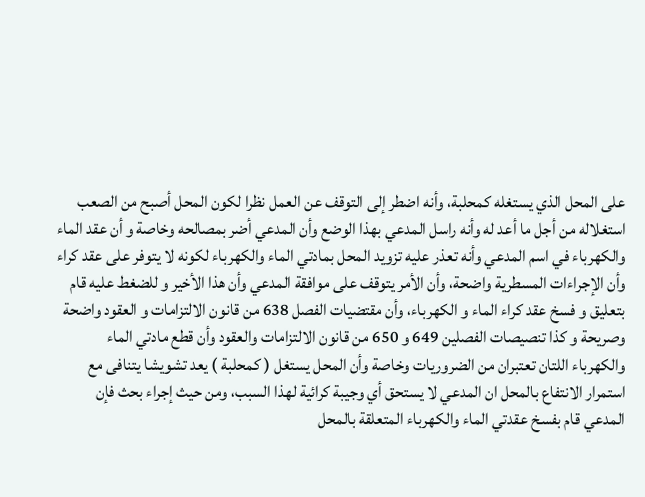على المحل الذي يستغله كمحلبة، وأنه اضطر إلى التوقف عن العمل نظرا لكون المحل أصبح من الصعب استغلاله من أجل ما أعد له وأنه راسل المدعي بهذا الوضع وأن المدعي أضر بمصالحه وخاصة و أن عقد الماء والكهرباء في اسم المدعي وأنه تعذر عليه تزويد المحل بمادتي الماء والكهرباء لكونه لا يتوفر على عقد كراء وأن الإجراءات المسطرية واضحة، وأن الأمر يتوقف على موافقة المدعي وأن هذا الأخير و للضغط عليه قام بتعليق و فسخ عقد كراء الماء و الكهرباء، وأن مقتضيات الفصل 638 من قانون الالتزامات و العقود واضحة وصريحة و كذا تنصيصات الفصلين 649 و 650 من قانون الالتزامات والعقود وأن قطع مادتي الماء والكهرباء اللتان تعتبران من الضروريات وخاصة وأن المحل يستغل ( كمحلبة ) يعد تشويشا يتنافى مع استمرار الانتفاع بالمحل ان المدعي لا يستحق أي وجيبة كرائية لهذا السبب، ومن حيث إجراء بحث فإن المدعي قام بفسخ عقدتي الماء والكهرباء المتعلقة بالمحل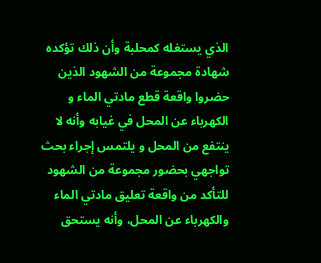الذي يستغله كمحلبة وأن ذلك تؤكده شهادة مجموعة من الشهود الذين حضروا واقعة قطع مادتي الماء و الكهرباء عن المحل في غيابه وأنه لا ينتفع من المحل و يلتمس إجراء بحث تواجهي بحضور مجموعة من الشهود للتأكد من واقعة تعليق مادتي الماء والكهرباء عن المحل، وأنه يستحق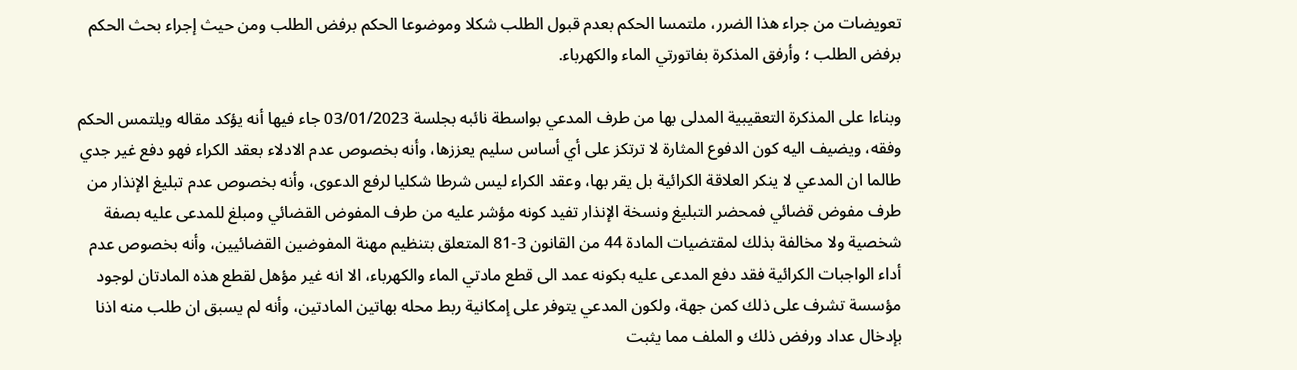تعويضات من جراء هذا الضرر، ملتمسا الحكم بعدم قبول الطلب شكلا وموضوعا الحكم برفض الطلب ومن حيث إجراء بحث الحكم برفض الطلب ؛ وأرفق المذكرة بفاتورتي الماء والكهرباء.

وبناءا على المذكرة التعقيبية المدلى بها من طرف المدعي بواسطة نائبه بجلسة 03/01/2023 جاء فيها أنه يؤكد مقاله ويلتمس الحكم وفقه، ويضيف اليه كون الدفوع المثارة لا ترتكز على أي أساس سليم يعززها، وأنه بخصوص عدم الادلاء بعقد الكراء فهو دفع غير جدي طالما ان المدعي لا ينكر العلاقة الكرائية بل يقر بها، وعقد الكراء ليس شرطا شكليا لرفع الدعوى، وأنه بخصوص عدم تبليغ الإنذار من طرف مفوض قضائي فمحضر التبليغ ونسخة الإنذار تفيد كونه مؤشر عليه من طرف المفوض القضائي ومبلغ للمدعى عليه بصفة شخصية ولا مخالفة بذلك لمقتضيات المادة 44 من القانون 3-81 المتعلق بتنظيم مهنة المفوضين القضائيين، وأنه بخصوص عدم أداء الواجبات الكرائية فقد دفع المدعى عليه بكونه عمد الى قطع مادتي الماء والكهرباء، الا انه غير مؤهل لقطع هذه المادتان لوجود مؤسسة تشرف على ذلك كمن جهة، ولكون المدعي يتوفر على إمكانية ربط محله بهاتين المادتين، وأنه لم يسبق ان طلب منه اذنا بإدخال عداد ورفض ذلك و الملف مما يثبت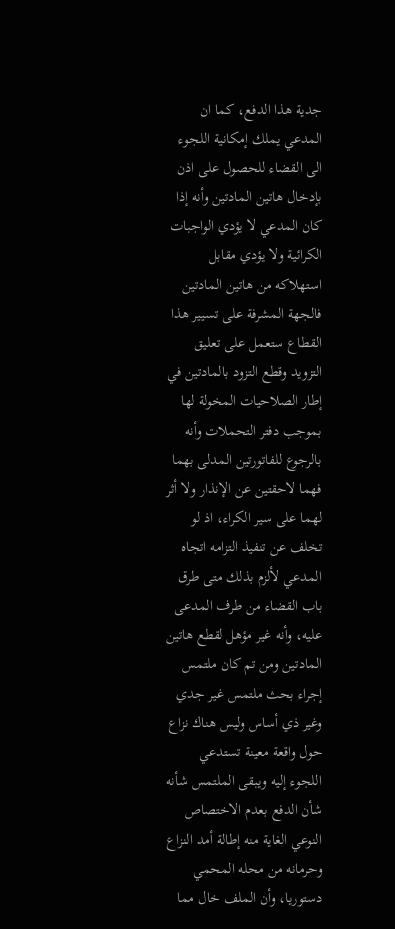جدية هذا الدفع، كما ان المدعي يملك إمكانية اللجوء الى القضاء للحصول على اذن بإدخال هاتين المادتين وأنه إذا كان المدعي لا يؤدي الواجبات الكرائية ولا يؤدي مقابل استهلاكه من هاتين المادتين فالجهة المشرفة على تسيير هذا القطاع ستعمل على تعليق التزويد وقطع التزود بالمادتين في إطار الصلاحيات المخولة لها بموجب دفتر التحملات وأنه بالرجوع للفاتورتين المدلى بهما فهما لاحقتين عن الإنذار ولا أثر لهما على سير الكراء، اذ لو تخلف عن تنفيذ التزامه اتجاه المدعي لألزم بذلك متى طرق باب القضاء من طرف المدعى عليه، وأنه غير مؤهل لقطع هاتين المادتين ومن تم كان ملتمس إجراء بحث ملتمس غير جدي وغير ذي أساس وليس هناك نزاع حول واقعة معينة تستدعي اللجوء إليه ويبقى الملتمس شأنه شأن الدفع بعدم الاختصاص النوعي الغاية منه إطالة أمد النزاع وحرمانه من محله المحمي دستوريا، وأن الملف خال مما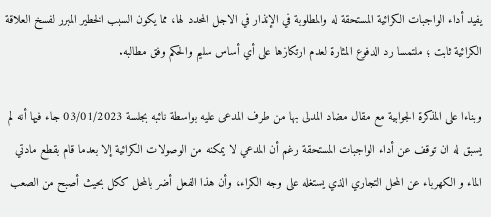يفيد أداء الواجبات الكرائية المستحقة له والمطلوبة في الإنذار في الاجل المحدد لها، مما يكون السبب الخطير المبرر لفسخ العلاقة الكرائية ثابت ؛ ملتمسا رد الدفوع المثارة لعدم ارتكازها على أي أساس سليم والحكم وفق مطالبه.

وبناءا على المذكرة الجوابية مع مقال مضاد المدلى بها من طرف المدعى عليه بواسطة نائبه بجلسة 03/01/2023 جاء فيها أنه لم يسبق له ان توقف عن أداء الواجبات المستحقة رغم أن المدعي لا يمكنه من الوصولات الكرائية إلا بعدما قام بقطع مادتي الماء و الكهرباء عن المحل التجاري الذي يستغله على وجه الكراء، وأن هذا الفعل أضر بالمحل ككل بحيث أصبح من الصعب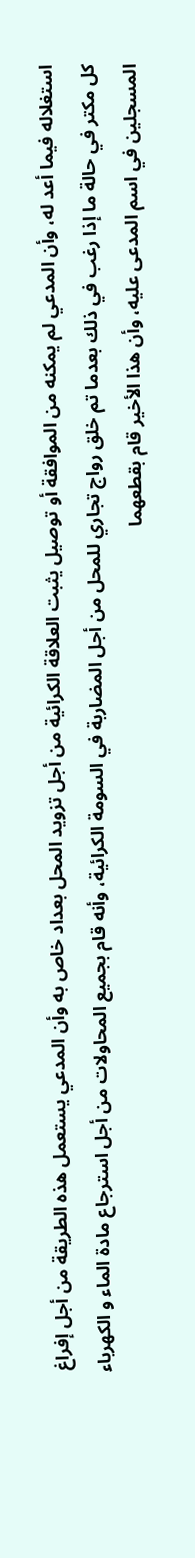استغلاله فيما أعد له، وأن المدعي لم يمكنه من الموافقة أو توصيل يثبت العلاقة الكرائية من أجل تزويد المحل بعداد خاص به وأن المدعي يستعمل هذه الطريقة من أجل إفراغ كل مكتر في حالة ما إذا رغب في ذلك بعدما تم خلق رواج تجاري للمحل من أجل المضاربة في السومة الكرائية، وأنه قام بجميع المحاولات من أجل استرجاع مادة الماء و الكهرباء المسجلين في اسم المدعى عليه، وأن هذا الأخير قام بقطعهما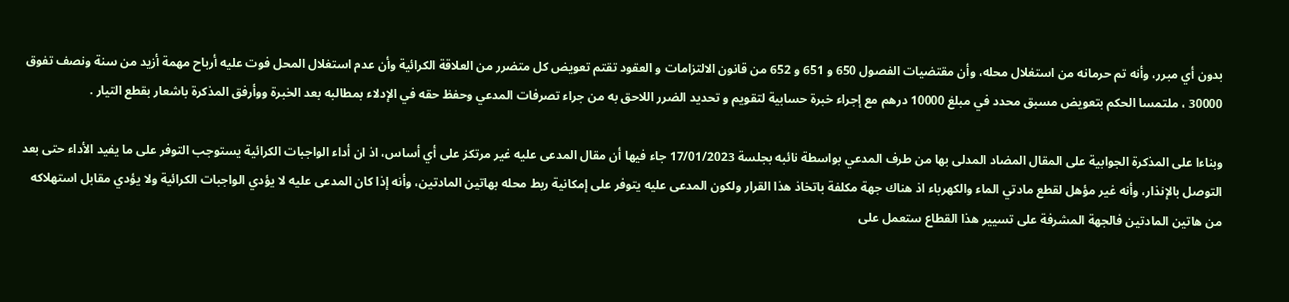بدون أي مبرر، وأنه تم حرمانه من استغلال محله، وأن مقتضيات الفصول 650 و 651 و 652 من قانون الالتزامات و العقود تقتم تعويض كل متضرر من العلاقة الكرائية وأن عدم استغلال المحل فوت عليه أرباح مهمة أزيد من سنة ونصف تفوق 30000 ، ملتمسا الحكم بتعويض مسبق محدد في مبلغ 10000 درهم مع إجراء خبرة حسابية لتقويم و تحديد الضرر اللاحق به من جراء تصرفات المدعي وحفظ حقه في الإدلاء بمطالبه بعد الخبرة ووأرفق المذكرة باشعار بقطع التيار .

وبناءا على المذكرة الجوابية على المقال المضاد المدلى بها من طرف المدعي بواسطة نائبه بجلسة 17/01/2023 جاء فيها أن مقال المدعى عليه غير مرتكز على أي أساس، اذ ان أداء الواجبات الكرائية يستوجب التوفر على ما يفيد الأداء حتى بعد التوصل بالإنذار، وأنه غير مؤهل لقطع مادتي الماء والكهرباء اذ هناك جهة مكلفة باتخاذ هذا القرار ولكون المدعى عليه يتوفر على إمكانية ربط محله بهاتين المادتين، وأنه إذا كان المدعى عليه لا يؤدي الواجبات الكرائية ولا يؤدي مقابل استهلاكه من هاتين المادتين فالجهة المشرفة على تسيير هذا القطاع ستعمل على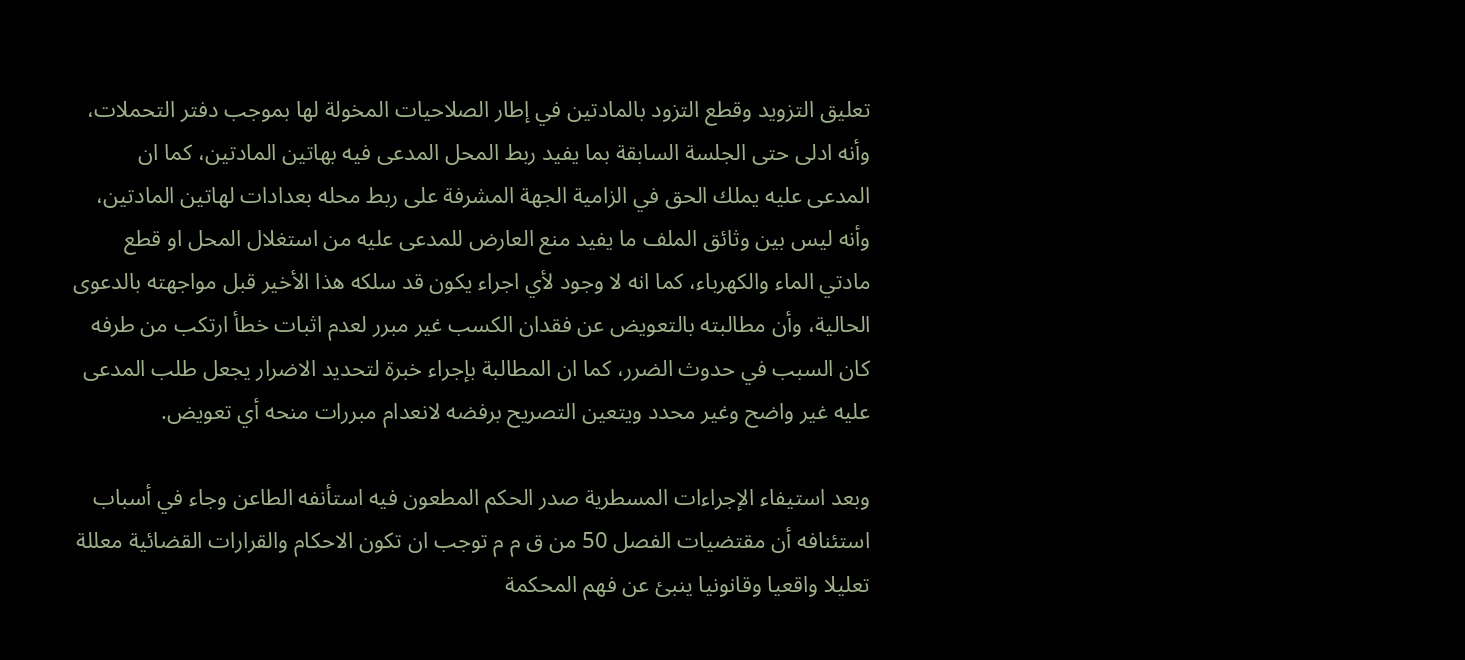تعليق التزويد وقطع التزود بالمادتين في إطار الصلاحيات المخولة لها بموجب دفتر التحملات، وأنه ادلى حتى الجلسة السابقة بما يفيد ربط المحل المدعى فيه بهاتين المادتين، كما ان المدعى عليه يملك الحق في الزامية الجهة المشرفة على ربط محله بعدادات لهاتين المادتين، وأنه ليس بين وثائق الملف ما يفيد منع العارض للمدعى عليه من استغلال المحل او قطع مادتي الماء والكهرباء، كما انه لا وجود لأي اجراء يكون قد سلكه هذا الأخير قبل مواجهته بالدعوى الحالية، وأن مطالبته بالتعويض عن فقدان الكسب غير مبرر لعدم اثبات خطأ ارتكب من طرفه كان السبب في حدوث الضرر، كما ان المطالبة بإجراء خبرة لتحديد الاضرار يجعل طلب المدعى عليه غير واضح وغير محدد ويتعين التصريح برفضه لانعدام مبررات منحه أي تعويض.

وبعد استيفاء الإجراءات المسطرية صدر الحكم المطعون فيه استأنفه الطاعن وجاء في أسباب استئنافه أن مقتضيات الفصل 50 من ق م م توجب ان تكون الاحكام والقرارات القضائية معللة تعليلا واقعيا وقانونيا ينبئ عن فهم المحكمة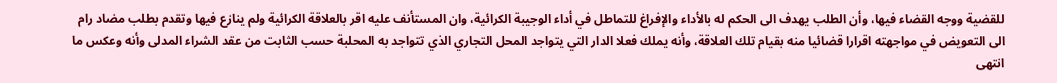للقضية ووجه القضاء فيها، وأن الطلب يهدف الى الحكم له بالأداء والإفراغ للتماطل في أداء الوجيبة الكرائية، وان المستأنف عليه اقر بالعلاقة الكرائية ولم ينازع فيها وتقدم بطلب مضاد رام الى التعويض في مواجهته اقرارا قضائيا منه بقيام تلك العلاقة، وأنه يملك فعلا الدار التي يتواجد المحل التجاري الذي تتواجد به المحلبة حسب الثابت من عقد الشراء المدلى وأنه وعكس ما انتهى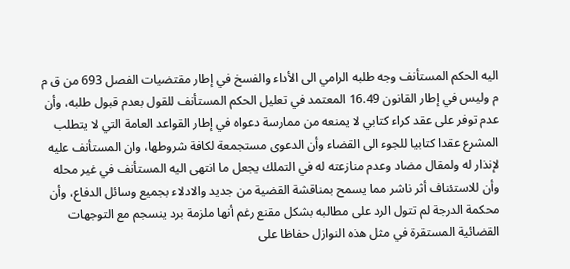اليه الحكم المستأنف وجه طلبه الرامي الى الأداء والفسخ في إطار مقتضيات الفصل 693 من ق م م وليس في إطار القانون 16.49 المعتمد في تعليل الحكم المستأنف للقول بعدم قبول طلبه، وأن عدم توفر على عقد كراء كتابي لا يمنعه من ممارسة دعواه في إطار القواعد العامة التي لا يتطلب المشرع عقدا كتابيا للجوء الى القضاء وأن الدعوى مستجمعة لكافة شروطها، وان المستأنف عليه لإنذار له ولمقال مضاد وعدم منازعته له في التملك يجعل ما انتهى اليه المستأنف في غير محله وأن للاستئناف أثر ناشر مما يسمح بمناقشة القضية من جديد والادلاء بجميع وسائل الدفاع، وأن محكمة الدرجة لم تتول الرد على مطالبه بشكل مقنع رغم أنها ملزمة برد ينسجم مع التوجهات القضائية المستقرة في مثل هذه النوازل حفاظا على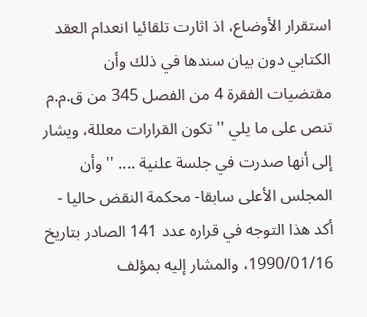استقرار الأوضاع، اذ اثارت تلقائيا انعدام العقد الكتابي دون بيان سندها في ذلك وأن مقتضيات الفقرة 4 من الفصل 345 من ق.م.م تنص على ما يلي '' تكون القرارات معللة، ويشار إلى أنها صدرت في جلسة علنية .... '' وأن المجلس الأعلى سابقا- محكمة النقض حاليا - أكد هذا التوجه في قراره عدد 141 الصادر بتاريخ 1990/01/16، والمشار إليه بمؤلف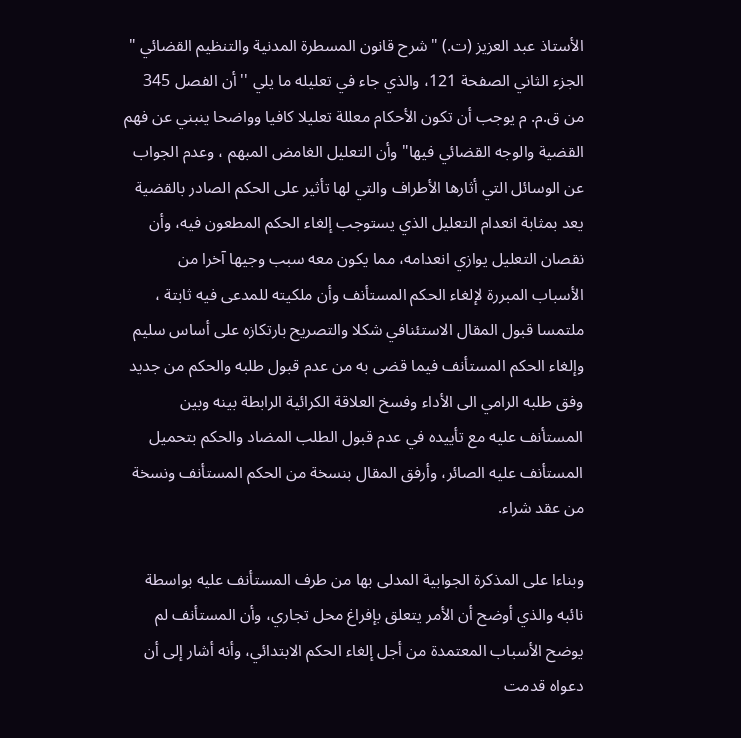الأستاذ عبد العزيز (ت.) "شرح قانون المسطرة المدنية والتنظيم القضائي " الجزء الثاني الصفحة 121، والذي جاء في تعليله ما يلي '' أن الفصل 345 من ق.م. م يوجب أن تكون الأحكام معللة تعليلا كافيا وواضحا ينبني عن فهم القضية والوجه القضائي فيها" وأن التعليل الغامض المبهم ، وعدم الجواب عن الوسائل التي أثارها الأطراف والتي لها تأثير على الحكم الصادر بالقضية يعد بمثابة انعدام التعليل الذي يستوجب إلغاء الحكم المطعون فيه، وأن نقصان التعليل يوازي انعدامه، مما يكون معه سبب وجيها آخرا من الأسباب المبررة لإلغاء الحكم المستأنف وأن ملكيته للمدعى فيه ثابتة ، ملتمسا قبول المقال الاستئنافي شكلا والتصريح بارتكازه على أساس سليم وإلغاء الحكم المستأنف فيما قضى به من عدم قبول طلبه والحكم من جديد وفق طلبه الرامي الى الأداء وفسخ العلاقة الكرائية الرابطة بينه وبين المستأنف عليه مع تأييده في عدم قبول الطلب المضاد والحكم بتحميل المستأنف عليه الصائر، وأرفق المقال بنسخة من الحكم المستأنف ونسخة من عقد شراء.

وبناءا على المذكرة الجوابية المدلى بها من طرف المستأنف عليه بواسطة نائبه والذي أوضح أن الأمر يتعلق بإفراغ محل تجاري، وأن المستأنف لم يوضح الأسباب المعتمدة من أجل إلغاء الحكم الابتدائي، وأنه أشار إلى أن دعواه قدمت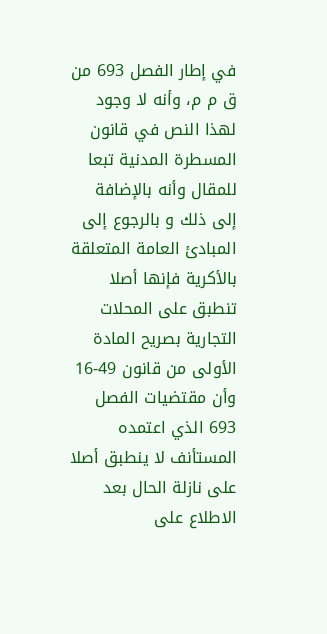في إطار الفصل 693 من ق م م، وأنه لا وجود لهذا النص في قانون المسطرة المدنية تبعا للمقال وأنه بالإضافة إلى ذلك و بالرجوع إلى المبادئ العامة المتعلقة بالأكرية فإنها أصلا تنطبق على المحلات التجارية بصريح المادة الأولى من قانون 49-16 وأن مقتضيات الفصل 693 الذي اعتمده المستأنف لا ينطبق أصلا على نازلة الحال بعد الاطلاع على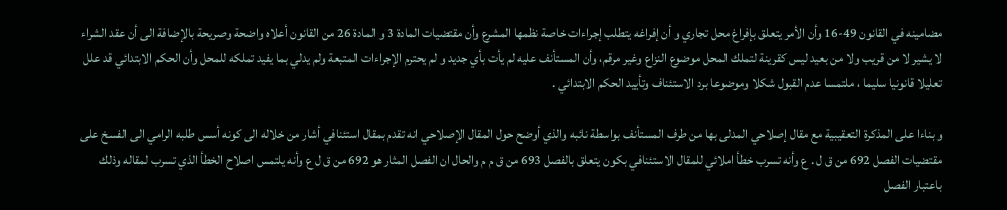مضامينه في القانون 49-16 وأن الأمر يتعلق بإفراغ محل تجاري و أن إفراغه يتطلب إجراءات خاصة نظمها المشرع وأن مقتضيات المادة 3 و المادة 26 من القانون أعلاه واضحة وصريحة بالإضافة الى أن عقد الشراء لا يشير لا من قريب ولا من بعيد ليس كقرينة لتملك المحل موضوع النزاع وغير مرقم، وأن المستأنف عليه لم يأت بأي جديد و لم يحترم الإجراءات المتبعة ولم يدلي بما يفيد تملكه للمحل وأن الحكم الابتدائي قد علل تعليلا قانونيا سليما ، ملتمسا عدم القبول شكلا وموضوعا برد الاستئناف وتأييد الحكم الابتدائي .

و بناءا على المذكرة التعقيبية مع مقال إصلاحي المدلى بها من طرف المستأنف بواسطة نائبه والذي أوضح حول المقال الإصلاحي انه تقدم بمقال استئنافي أشار من خلاله الى كونه أسس طلبه الرامي الى الفسخ على مقتضيات الفصل 692 من ق ل . ع وأنه تسرب خطأ املائي للمقال الاستئنافي بكون يتعلق بالفصل 693 من ق م م والحال ان الفصل المثار هو 692 من ق ل ع وأنه يلتمس اصلاح الخطأ الذي تسرب لمقاله وذلك باعتبار الفصل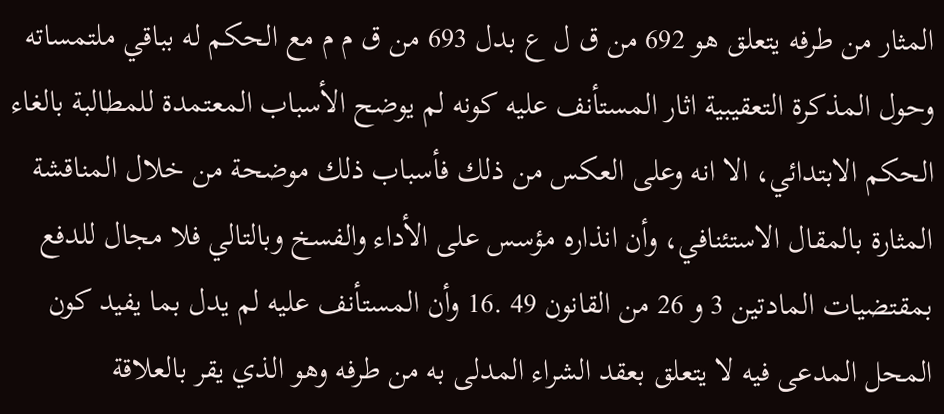المثار من طرفه يتعلق هو 692 من ق ل ع بدل 693 من ق م م مع الحكم له بباقي ملتمساته وحول المذكرة التعقيبية اثار المستأنف عليه كونه لم يوضح الأسباب المعتمدة للمطالبة بالغاء الحكم الابتدائي، الا انه وعلى العكس من ذلك فأسباب ذلك موضحة من خلال المناقشة المثارة بالمقال الاستئنافي، وأن انذاره مؤسس على الأداء والفسخ وبالتالي فلا مجال للدفع بمقتضيات المادتين 3 و 26 من القانون 49 .16 وأن المستأنف عليه لم يدل بما يفيد كون المحل المدعى فيه لا يتعلق بعقد الشراء المدلى به من طرفه وهو الذي يقر بالعلاقة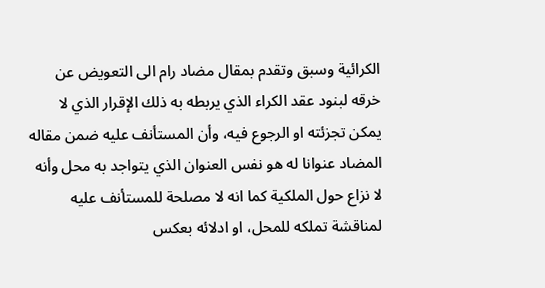الكرائية وسبق وتقدم بمقال مضاد رام الى التعويض عن خرقه لبنود عقد الكراء الذي يربطه به ذلك الإقرار الذي لا يمكن تجزئته او الرجوع فيه، وأن المستأنف عليه ضمن مقاله المضاد عنوانا له هو نفس العنوان الذي يتواجد به محل وأنه لا نزاع حول الملكية كما انه لا مصلحة للمستأنف عليه لمناقشة تملكه للمحل، او ادلائه بعكس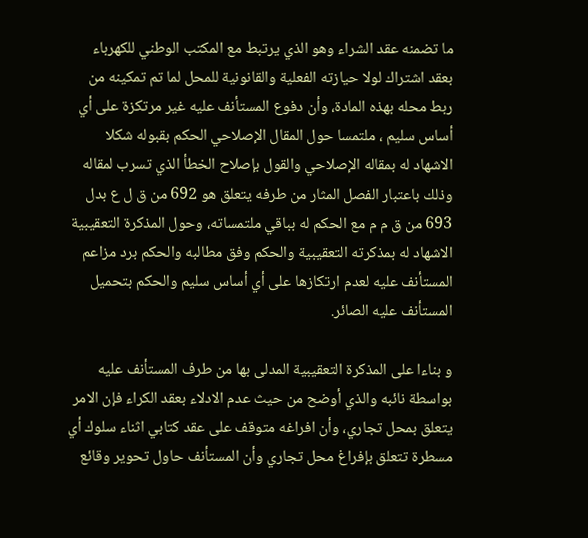ما تضمنه عقد الشراء وهو الذي يرتبط مع المكتب الوطني للكهرباء بعقد اشتراك لولا حيازته الفعلية والقانونية للمحل لما تم تمكينه من ربط محله بهذه المادة، وأن دفوع المستأنف عليه غير مرتكزة على أي أساس سليم ، ملتمسا حول المقال الإصلاحي الحكم بقبوله شكلا الاشهاد له بمقاله الإصلاحي والقول بإصلاح الخطأ الذي تسرب لمقاله وذلك باعتبار الفصل المثار من طرفه يتعلق هو 692 من ق ل ع بدل 693 من ق م م مع الحكم له بباقي ملتمساته، وحول المذكرة التعقيبية الاشهاد له بمذكرته التعقيبية والحكم وفق مطالبه والحكم برد مزاعم المستأنف عليه لعدم ارتكازها على أي أساس سليم والحكم بتحميل المستأنف عليه الصائر.

و بناءا على المذكرة التعقيبية المدلى بها من طرف المستأنف عليه بواسطة نائبه والذي أوضح من حيث عدم الادلاء بعقد الكراء فإن الامر يتعلق بمحل تجاري، وأن افراغه متوقف على عقد كتابي اثناء سلوك أي مسطرة تتعلق بإفراغ محل تجاري وأن المستأنف حاول تحوير وقائع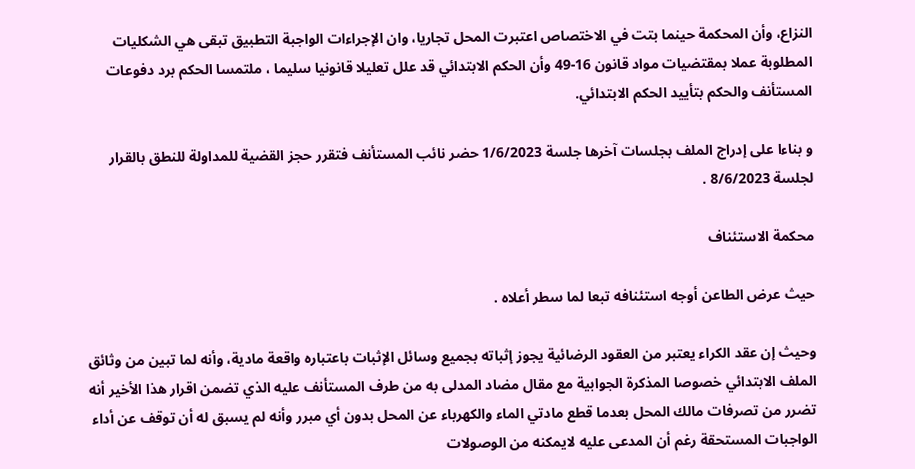النزاع، وأن المحكمة حينما بتت في الاختصاص اعتبرت المحل تجاريا، وان الإجراءات الواجبة التطبيق تبقى هي الشكليات المطلوبة عملا بمقتضيات مواد قانون 16-49 وأن الحكم الابتدائي قد علل تعليلا قانونيا سليما ، ملتمسا الحكم برد دفوعات المستأنف والحكم بتأييد الحكم الابتدائي.

و بناءا على إدراج الملف بجلسات آخرها جلسة 1/6/2023 حضر نائب المستأنف فتقرر حجز القضية للمداولة للنطق بالقرار لجلسة 8/6/2023 .

محكمة الاستئناف

حيث عرض الطاعن أوجه استئنافه تبعا لما سطر أعلاه .

وحيث إن عقد الكراء يعتبر من العقود الرضائية يجوز إثباته بجميع وسائل الإثبات باعتباره واقعة مادية، وأنه لما تبين من وثائق الملف الابتدائي خصوصا المذكرة الجوابية مع مقال مضاد المدلى به من طرف المستأنف عليه الذي تضمن اقرار هذا الأخير أنه تضرر من تصرفات مالك المحل بعدما قطع مادتي الماء والكهرباء عن المحل بدون أي مبرر وأنه لم يسبق له أن توقف عن أداء الواجبات المستحقة رغم أن المدعى عليه لايمكنه من الوصولات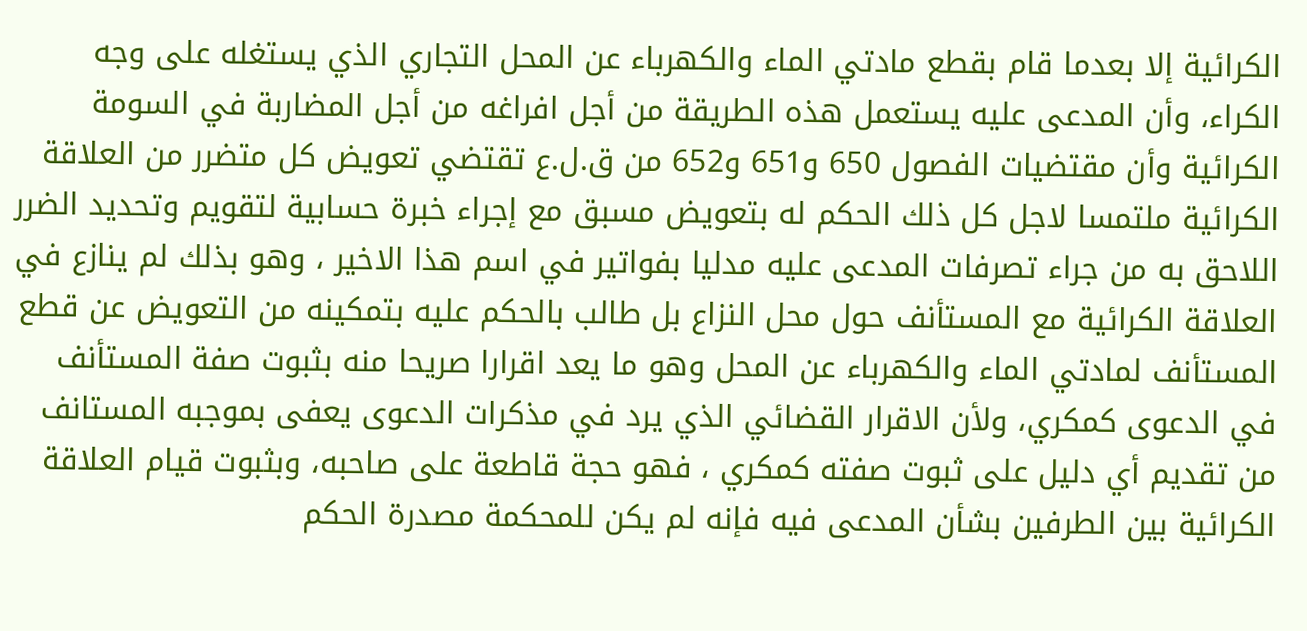الكرائية إلا بعدما قام بقطع مادتي الماء والكهرباء عن المحل التجاري الذي يستغله على وجه الكراء، وأن المدعى عليه يستعمل هذه الطريقة من أجل افراغه من أجل المضاربة في السومة الكرائية وأن مقتضيات الفصول 650 و651 و652 من ق.ل.ع تقتضي تعويض كل متضرر من العلاقة الكرائية ملتمسا لاجل كل ذلك الحكم له بتعويض مسبق مع إجراء خبرة حسابية لتقويم وتحديد الضرر اللاحق به من جراء تصرفات المدعى عليه مدليا بفواتير في اسم هذا الاخير ، وهو بذلك لم ينازع في العلاقة الكرائية مع المستأنف حول محل النزاع بل طالب بالحكم عليه بتمكينه من التعويض عن قطع المستأنف لمادتي الماء والكهرباء عن المحل وهو ما يعد اقرارا صريحا منه بثبوت صفة المستأنف في الدعوى كمكري، ولأن الاقرار القضائي الذي يرد في مذكرات الدعوى يعفى بموجبه المستانف من تقديم أي دليل على ثبوت صفته كمكري ، فهو حجة قاطعة على صاحبه، وبثبوت قيام العلاقة الكرائية بين الطرفين بشأن المدعى فيه فإنه لم يكن للمحكمة مصدرة الحكم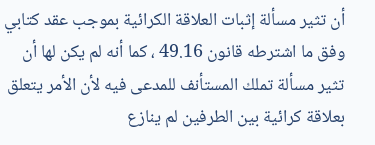أن تثير مسألة إثبات العلاقة الكرائية بموجب عقد كتابي وفق ما اشترطه قانون 49.16 ، كما أنه لم يكن لها أن تثير مسألة تملك المستأنف للمدعى فيه لأن الأمر يتعلق بعلاقة كرائية بين الطرفين لم ينازع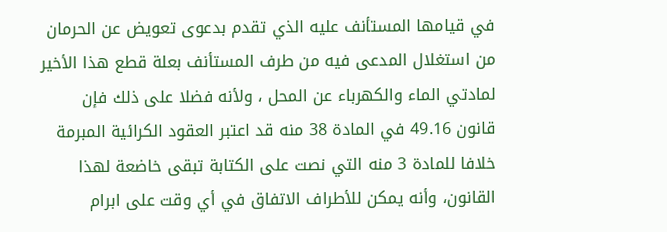في قيامها المستأنف عليه الذي تقدم بدعوى تعويض عن الحرمان من استغلال المدعى فيه من طرف المستأنف بعلة قطع هذا الأخير لمادتي الماء والكهرباء عن المحل ، ولأنه فضلا على ذلك فإن قانون 49.16 في المادة 38 منه قد اعتبر العقود الكرائية المبرمة خلافا للمادة 3 منه التي نصت على الكتابة تبقى خاضعة لهذا القانون، وأنه يمكن للأطراف الاتفاق في أي وقت على ابرام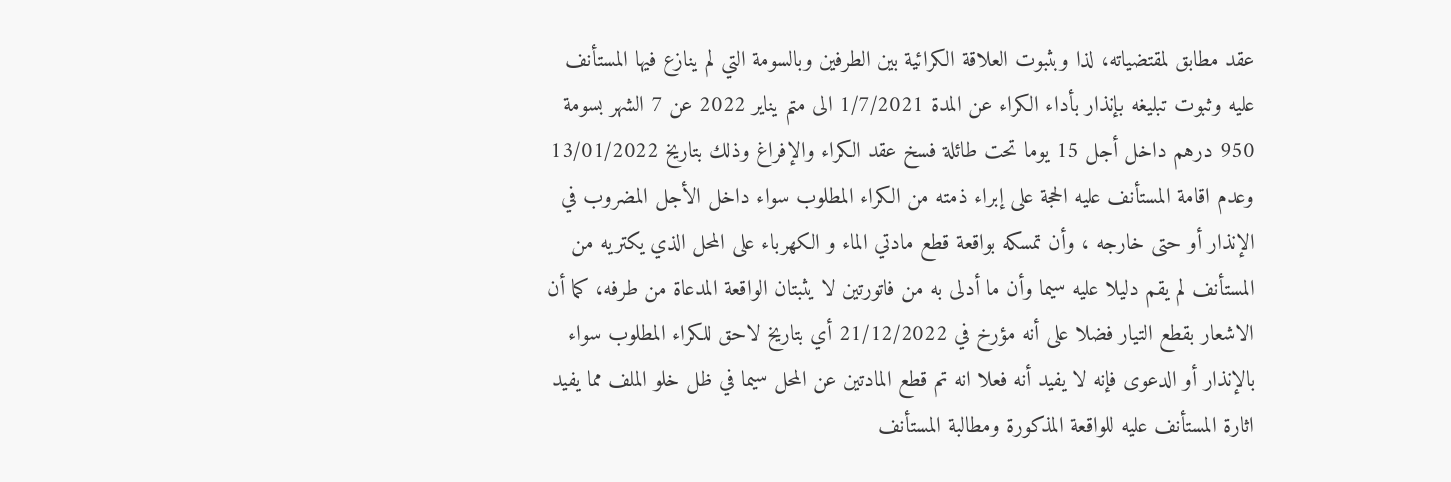عقد مطابق لمقتضياته، لذا وبثبوت العلاقة الكرائية بين الطرفين وبالسومة التي لم ينازع فيها المستأنف عليه وثبوت تبليغه بإنذار بأداء الكراء عن المدة 1/7/2021 الى متم يناير 2022 عن 7 الشهر بسومة 950 درهم داخل أجل 15 يوما تحت طائلة فسخ عقد الكراء والإفراغ وذلك بتاريخ 13/01/2022 وعدم اقامة المستأنف عليه الحجة على إبراء ذمته من الكراء المطلوب سواء داخل الأجل المضروب في الإنذار أو حتى خارجه ، وأن تمسكه بواقعة قطع مادتي الماء و الكهرباء على المحل الذي يكتريه من المستأنف لم يقم دليلا عليه سيما وأن ما أدلى به من فاتورتين لا يثبتان الواقعة المدعاة من طرفه، كما أن الاشعار بقطع التيار فضلا على أنه مؤرخ في 21/12/2022 أي بتاريخ لاحق للكراء المطلوب سواء بالإنذار أو الدعوى فإنه لا يفيد أنه فعلا انه تم قطع المادتين عن المحل سيما في ظل خلو الملف مما يفيد اثارة المستأنف عليه للواقعة المذكورة ومطالبة المستأنف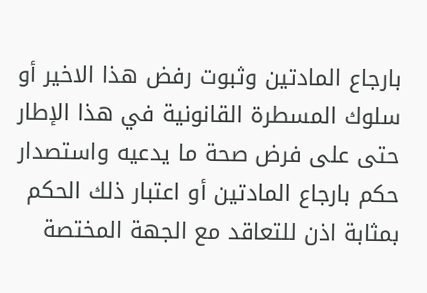بارجاع المادتين وثبوت رفض هذا الاخير أو سلوك المسطرة القانونية في هذا الإطار حتى على فرض صحة ما يدعيه واستصدار حكم بارجاع المادتين أو اعتبار ذلك الحكم بمثابة اذن للتعاقد مع الجهة المختصة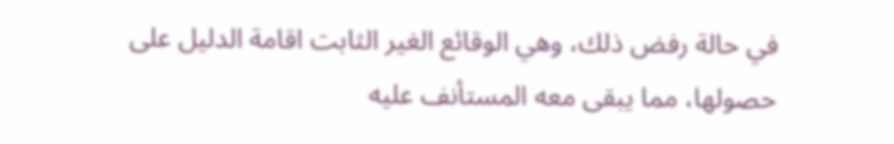في حالة رفض ذلك، وهي الوقائع الغير الثابت اقامة الدليل على حصولها، مما يبقى معه المستأنف عليه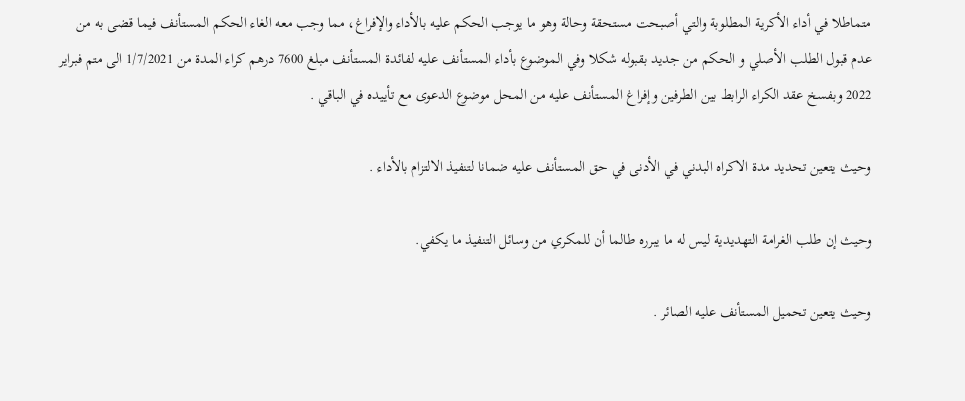متماطلا في أداء الأكرية المطلوبة والتي أصبحت مستحقة وحالة وهو ما يوجب الحكم عليه بالأداء والإفراغ، مما وجب معه الغاء الحكم المستأنف فيما قضى به من عدم قبول الطلب الأصلي و الحكم من جديد بقبوله شكلا وفي الموضوع بأداء المستأنف عليه لفائدة المستأنف مبلغ 7600 درهم كراء المدة من 1/7/2021 الى متم فبراير 2022 وبفسخ عقد الكراء الرابط بين الطرفين وإفراغ المستأنف عليه من المحل موضوع الدعوى مع تأييده في الباقي .

وحيث يتعين تحديد مدة الاكراه البدني في الأدنى في حق المستأنف عليه ضمانا لتنفيذ الالتزام بالأداء .

وحيث إن طلب الغرامة التهديدية ليس له ما يبرره طالما أن للمكري من وسائل التنفيذ ما يكفي.

وحيث يتعين تحميل المستأنف عليه الصائر .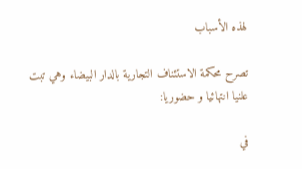لهذه الأسباب

تصرح محكمة الاستئناف التجارية بالدار البيضاء وهي تبت علنيا انتهائيا و حضوريا:

في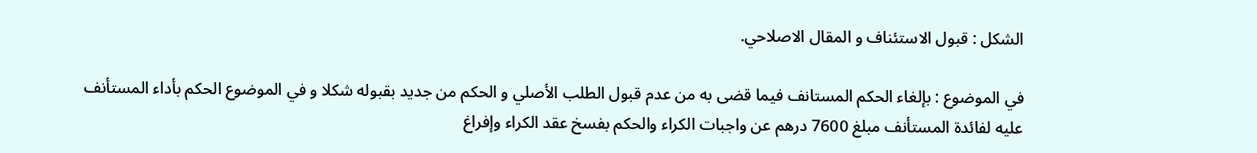الشكل : قبول الاستئناف و المقال الاصلاحي.

في الموضوع : بإلغاء الحكم المستانف فيما قضى به من عدم قبول الطلب الأصلي و الحكم من جديد بقبوله شكلا و في الموضوع الحكم بأداء المستأنف عليه لفائدة المستأنف مبلغ 7600 درهم عن واجبات الكراء والحكم بفسخ عقد الكراء وإفراغ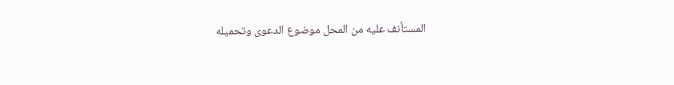المستأنف عليه من المحل موضوع الدعوى وتحميله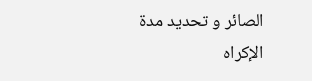الصائر و تحديد مدة الإكراه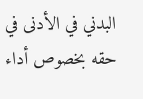البدني في الأدنى في حقه بخصوص أداء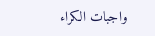واجبات الكراء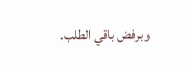وبرفض باقي الطلب.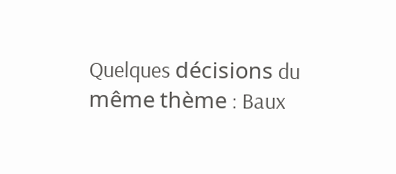Quelques décisions du même thème : Baux